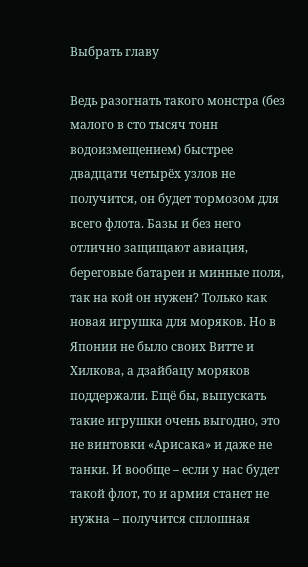Выбрать главу

Ведь разогнать такого монстра (без малого в сто тысяч тонн водоизмещением) быстрее двадцати четырёх узлов не получится, он будет тормозом для всего флота. Базы и без него отлично защищают авиация, береговые батареи и минные поля, так на кой он нужен? Только как новая игрушка для моряков. Но в Японии не было своих Витте и Хилкова, а дзайбацу моряков поддержали. Ещё бы, выпускать такие игрушки очень выгодно, это не винтовки «Арисака» и даже не танки. И вообще – если у нас будет такой флот, то и армия станет не нужна – получится сплошная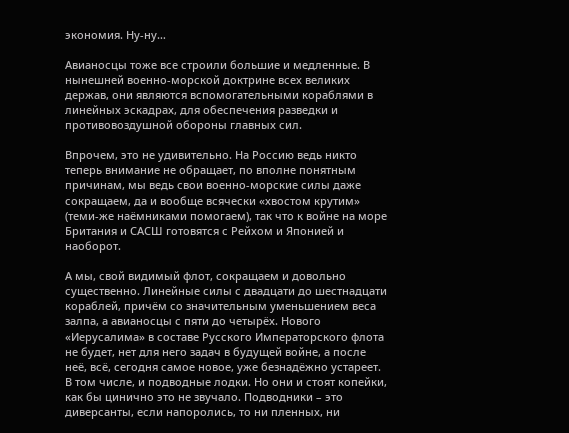экономия. Ну-ну…

Авианосцы тоже все строили большие и медленные. В нынешней военно-морской доктрине всех великих держав, они являются вспомогательными кораблями в линейных эскадрах, для обеспечения разведки и противовоздушной обороны главных сил.

Впрочем, это не удивительно. На Россию ведь никто теперь внимание не обращает, по вполне понятным причинам, мы ведь свои военно-морские силы даже сокращаем, да и вообще всячески «хвостом крутим» (теми-же наёмниками помогаем), так что к войне на море Британия и САСШ готовятся с Рейхом и Японией и наоборот.

А мы, свой видимый флот, сокращаем и довольно существенно. Линейные силы с двадцати до шестнадцати кораблей, причём со значительным уменьшением веса залпа, а авианосцы с пяти до четырёх. Нового «Иерусалима» в составе Русского Императорского флота не будет, нет для него задач в будущей войне, а после неё, всё, сегодня самое новое, уже безнадёжно устареет. В том числе, и подводные лодки. Но они и стоят копейки, как бы цинично это не звучало. Подводники – это диверсанты, если напоролись, то ни пленных, ни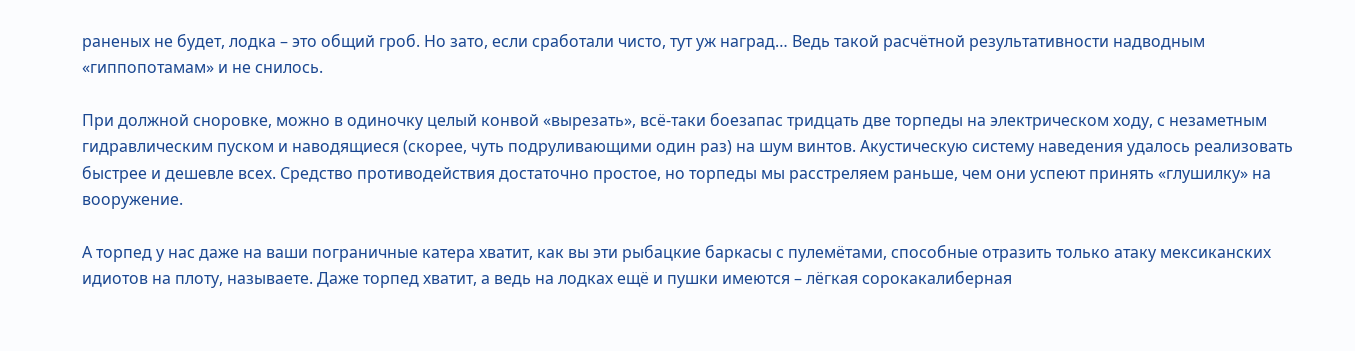раненых не будет, лодка – это общий гроб. Но зато, если сработали чисто, тут уж наград… Ведь такой расчётной результативности надводным «гиппопотамам» и не снилось.

При должной сноровке, можно в одиночку целый конвой «вырезать», всё-таки боезапас тридцать две торпеды на электрическом ходу, с незаметным гидравлическим пуском и наводящиеся (скорее, чуть подруливающими один раз) на шум винтов. Акустическую систему наведения удалось реализовать быстрее и дешевле всех. Средство противодействия достаточно простое, но торпеды мы расстреляем раньше, чем они успеют принять «глушилку» на вооружение.

А торпед у нас даже на ваши пограничные катера хватит, как вы эти рыбацкие баркасы с пулемётами, способные отразить только атаку мексиканских идиотов на плоту, называете. Даже торпед хватит, а ведь на лодках ещё и пушки имеются – лёгкая сорокакалиберная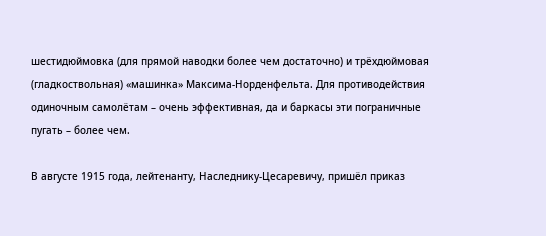шестидюймовка (для прямой наводки более чем достаточно) и трёхдюймовая (гладкоствольная) «машинка» Максима-Норденфельта. Для противодействия одиночным самолётам – очень эффективная, да и баркасы эти пограничные пугать – более чем.

В августе 1915 года, лейтенанту, Наследнику-Цесаревичу, пришёл приказ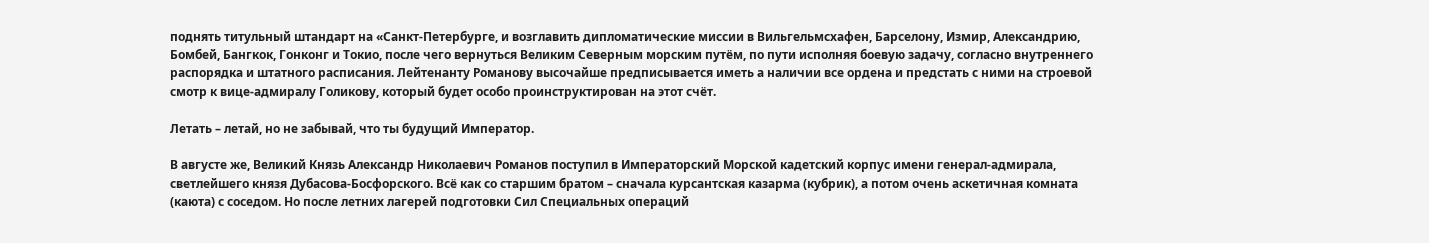поднять титульный штандарт на «Санкт-Петербурге, и возглавить дипломатические миссии в Вильгельмсхафен, Барселону, Измир, Александрию, Бомбей, Бангкок, Гонконг и Токио, после чего вернуться Великим Северным морским путём, по пути исполняя боевую задачу, согласно внутреннего распорядка и штатного расписания. Лейтенанту Романову высочайше предписывается иметь а наличии все ордена и предстать с ними на строевой смотр к вице-адмиралу Голикову, который будет особо проинструктирован на этот счёт.

Летать – летай, но не забывай, что ты будущий Император.

В августе же, Великий Князь Александр Николаевич Романов поступил в Императорский Морской кадетский корпус имени генерал-адмирала, светлейшего князя Дубасова-Босфорского. Всё как со старшим братом – сначала курсантская казарма (кубрик), а потом очень аскетичная комната (каюта) с соседом. Но после летних лагерей подготовки Сил Специальных операций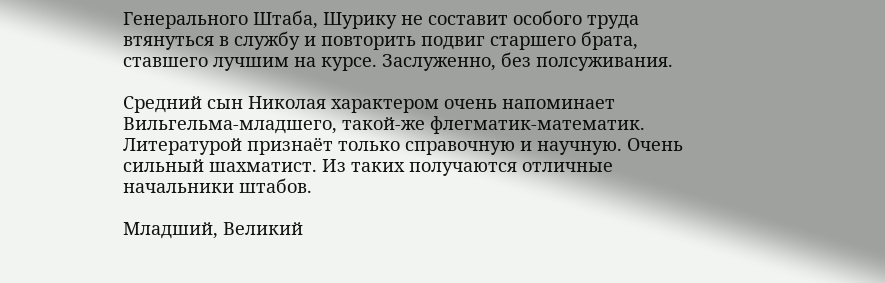Генерального Штаба, Шурику не составит особого труда втянуться в службу и повторить подвиг старшего брата, ставшего лучшим на курсе. Заслуженно, без полсуживания.

Средний сын Николая характером очень напоминает Вильгельма-младшего, такой-же флегматик-математик. Литературой признаёт только справочную и научную. Очень сильный шахматист. Из таких получаются отличные начальники штабов.

Младший, Великий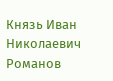Князь Иван Николаевич Романов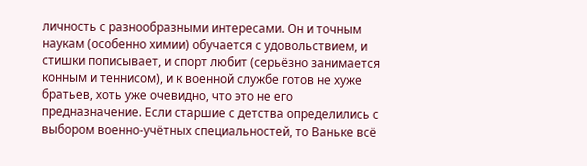личность с разнообразными интересами. Он и точным наукам (особенно химии) обучается с удовольствием, и стишки пописывает, и спорт любит (серьёзно занимается конным и теннисом), и к военной службе готов не хуже братьев, хоть уже очевидно, что это не его предназначение. Если старшие с детства определились с выбором военно-учётных специальностей, то Ваньке всё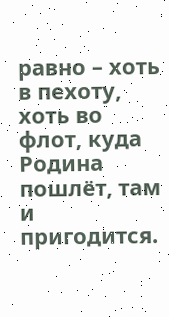равно – хоть в пехоту, хоть во флот, куда Родина пошлёт, там и пригодится.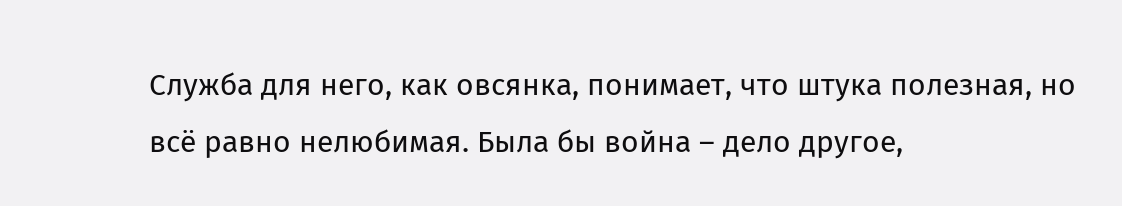Служба для него, как овсянка, понимает, что штука полезная, но всё равно нелюбимая. Была бы война – дело другое,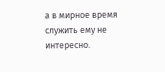а в мирное время служить ему не интересно.